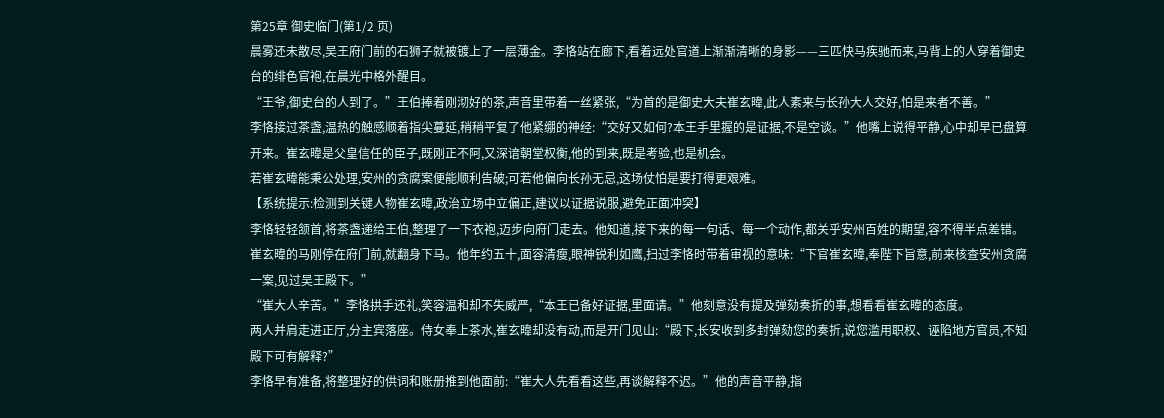第25章 御史临门(第1/2 页)
晨雾还未散尽,吴王府门前的石狮子就被镀上了一层薄金。李恪站在廊下,看着远处官道上渐渐清晰的身影——三匹快马疾驰而来,马背上的人穿着御史台的绯色官袍,在晨光中格外醒目。
“王爷,御史台的人到了。”王伯捧着刚沏好的茶,声音里带着一丝紧张,“为首的是御史大夫崔玄暐,此人素来与长孙大人交好,怕是来者不善。”
李恪接过茶盏,温热的触感顺着指尖蔓延,稍稍平复了他紧绷的神经:“交好又如何?本王手里握的是证据,不是空谈。”他嘴上说得平静,心中却早已盘算开来。崔玄暐是父皇信任的臣子,既刚正不阿,又深谙朝堂权衡,他的到来,既是考验,也是机会。
若崔玄暐能秉公处理,安州的贪腐案便能顺利告破;可若他偏向长孙无忌,这场仗怕是要打得更艰难。
【系统提示:检测到关键人物崔玄暐,政治立场中立偏正,建议以证据说服,避免正面冲突】
李恪轻轻颔首,将茶盏递给王伯,整理了一下衣袍,迈步向府门走去。他知道,接下来的每一句话、每一个动作,都关乎安州百姓的期望,容不得半点差错。
崔玄暐的马刚停在府门前,就翻身下马。他年约五十,面容清瘦,眼神锐利如鹰,扫过李恪时带着审视的意味:“下官崔玄暐,奉陛下旨意,前来核查安州贪腐一案,见过吴王殿下。”
“崔大人辛苦。”李恪拱手还礼,笑容温和却不失威严,“本王已备好证据,里面请。”他刻意没有提及弹劾奏折的事,想看看崔玄暐的态度。
两人并肩走进正厅,分主宾落座。侍女奉上茶水,崔玄暐却没有动,而是开门见山:“殿下,长安收到多封弹劾您的奏折,说您滥用职权、诬陷地方官员,不知殿下可有解释?”
李恪早有准备,将整理好的供词和账册推到他面前:“崔大人先看看这些,再谈解释不迟。”他的声音平静,指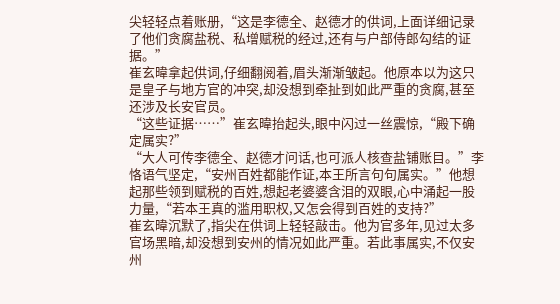尖轻轻点着账册,“这是李德全、赵德才的供词,上面详细记录了他们贪腐盐税、私增赋税的经过,还有与户部侍郎勾结的证据。”
崔玄暐拿起供词,仔细翻阅着,眉头渐渐皱起。他原本以为这只是皇子与地方官的冲突,却没想到牵扯到如此严重的贪腐,甚至还涉及长安官员。
“这些证据……”崔玄暐抬起头,眼中闪过一丝震惊,“殿下确定属实?”
“大人可传李德全、赵德才问话,也可派人核查盐铺账目。”李恪语气坚定,“安州百姓都能作证,本王所言句句属实。”他想起那些领到赋税的百姓,想起老婆婆含泪的双眼,心中涌起一股力量,“若本王真的滥用职权,又怎会得到百姓的支持?”
崔玄暐沉默了,指尖在供词上轻轻敲击。他为官多年,见过太多官场黑暗,却没想到安州的情况如此严重。若此事属实,不仅安州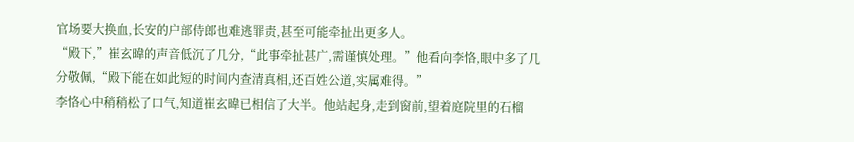官场要大换血,长安的户部侍郎也难逃罪责,甚至可能牵扯出更多人。
“殿下,”崔玄暐的声音低沉了几分,“此事牵扯甚广,需谨慎处理。”他看向李恪,眼中多了几分敬佩,“殿下能在如此短的时间内查清真相,还百姓公道,实属难得。”
李恪心中稍稍松了口气,知道崔玄暐已相信了大半。他站起身,走到窗前,望着庭院里的石榴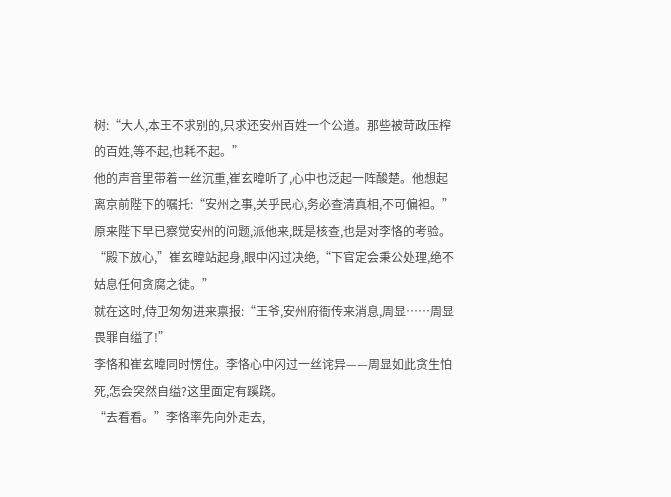树:“大人,本王不求别的,只求还安州百姓一个公道。那些被苛政压榨的百姓,等不起,也耗不起。”
他的声音里带着一丝沉重,崔玄暐听了,心中也泛起一阵酸楚。他想起离京前陛下的嘱托:“安州之事,关乎民心,务必查清真相,不可偏袒。”原来陛下早已察觉安州的问题,派他来,既是核查,也是对李恪的考验。
“殿下放心,”崔玄暐站起身,眼中闪过决绝,“下官定会秉公处理,绝不姑息任何贪腐之徒。”
就在这时,侍卫匆匆进来禀报:“王爷,安州府衙传来消息,周显……周显畏罪自缢了!”
李恪和崔玄暐同时愣住。李恪心中闪过一丝诧异——周显如此贪生怕死,怎会突然自缢?这里面定有蹊跷。
“去看看。”李恪率先向外走去,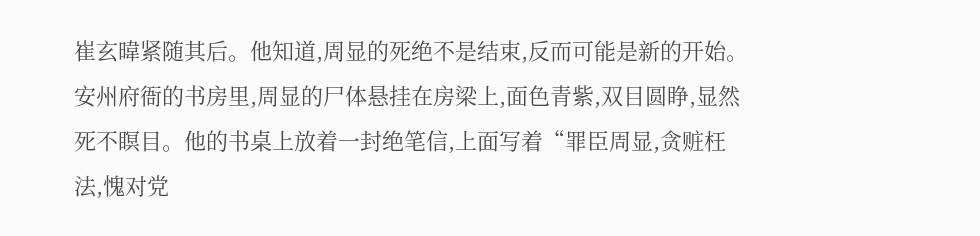崔玄暐紧随其后。他知道,周显的死绝不是结束,反而可能是新的开始。
安州府衙的书房里,周显的尸体悬挂在房梁上,面色青紫,双目圆睁,显然死不瞑目。他的书桌上放着一封绝笔信,上面写着“罪臣周显,贪赃枉法,愧对党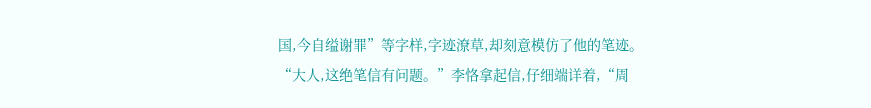国,今自缢谢罪”等字样,字迹潦草,却刻意模仿了他的笔迹。
“大人,这绝笔信有问题。”李恪拿起信,仔细端详着,“周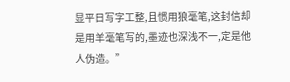显平日写字工整,且惯用狼毫笔,这封信却是用羊毫笔写的,墨迹也深浅不一,定是他人伪造。”